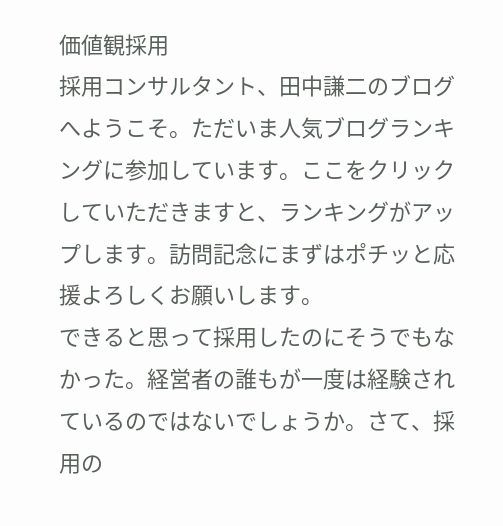価値観採用
採用コンサルタント、田中謙二のブログへようこそ。ただいま人気ブログランキングに参加しています。ここをクリックしていただきますと、ランキングがアップします。訪問記念にまずはポチッと応援よろしくお願いします。
できると思って採用したのにそうでもなかった。経営者の誰もが一度は経験されているのではないでしょうか。さて、採用の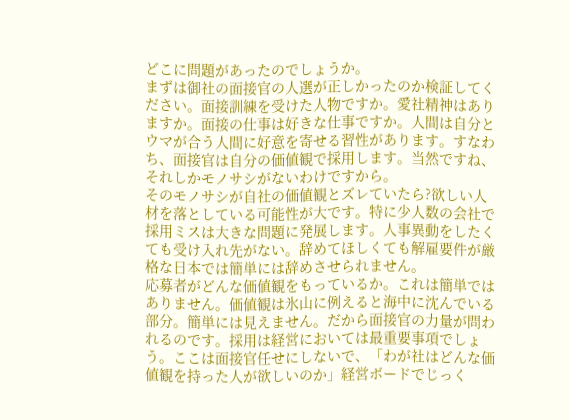どこに問題があったのでしょうか。
まずは御社の面接官の人選が正しかったのか検証してください。面接訓練を受けた人物ですか。愛社精神はありますか。面接の仕事は好きな仕事ですか。人間は自分とウマが合う人間に好意を寄せる習性があります。すなわち、面接官は自分の価値観で採用します。当然ですね、それしかモノサシがないわけですから。
そのモノサシが自社の価値観とズレていたら?欲しい人材を落としている可能性が大です。特に少人数の会社で採用ミスは大きな問題に発展します。人事異動をしたくても受け入れ先がない。辞めてほしくても解雇要件が厳格な日本では簡単には辞めさせられません。
応募者がどんな価値観をもっているか。これは簡単ではありません。価値観は氷山に例えると海中に沈んでいる部分。簡単には見えません。だから面接官の力量が問われるのです。採用は経営においては最重要事項でしょう。ここは面接官任せにしないで、「わが社はどんな価値観を持った人が欲しいのか」経営ボードでじっく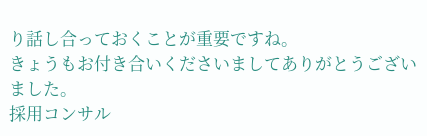り話し合っておくことが重要ですね。
きょうもお付き合いくださいましてありがとうございました。
採用コンサル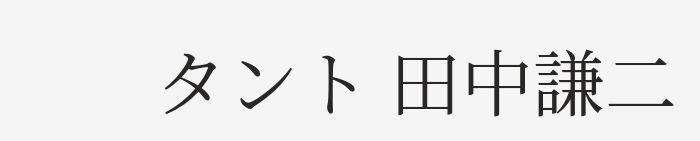タント 田中謙二